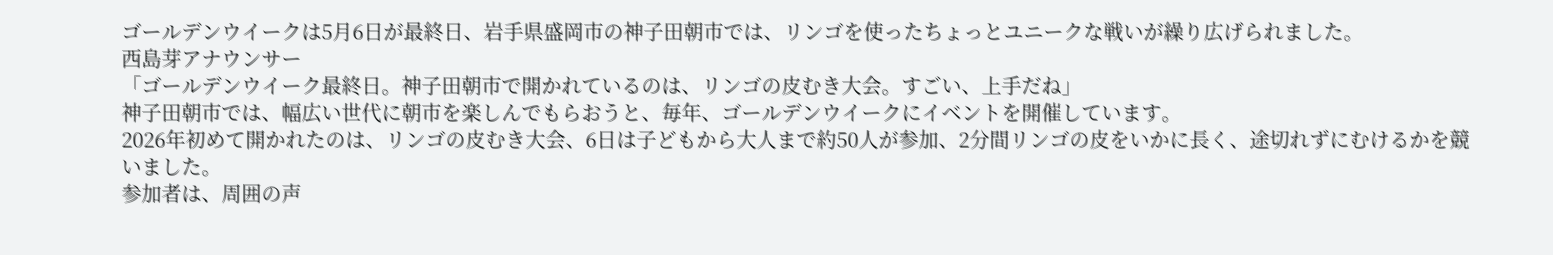ゴールデンウイークは5月6日が最終日、岩手県盛岡市の神子田朝市では、リンゴを使ったちょっとユニークな戦いが繰り広げられました。
西島芽アナウンサー
「ゴールデンウイーク最終日。神子田朝市で開かれているのは、リンゴの皮むき大会。すごい、上手だね」
神子田朝市では、幅広い世代に朝市を楽しんでもらおうと、毎年、ゴールデンウイークにイベントを開催しています。
2026年初めて開かれたのは、リンゴの皮むき大会、6日は子どもから大人まで約50人が参加、2分間リンゴの皮をいかに長く、途切れずにむけるかを競いました。
参加者は、周囲の声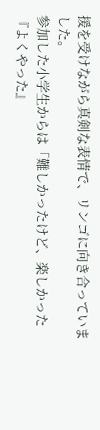援を受けながら真剣な表情で、リンゴに向き合っていました。
参加した小学生からは「難しかったけど、楽しかった『よくやった』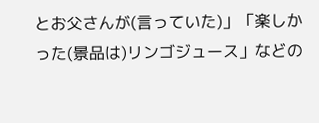とお父さんが(言っていた)」「楽しかった(景品は)リンゴジュース」などの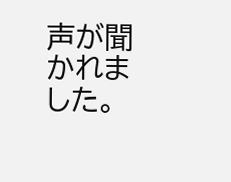声が聞かれました。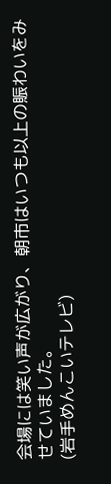会場には笑い声が広がり、朝市はいつも以上の賑わいをみせていました。
(岩手めんこいテレビ)